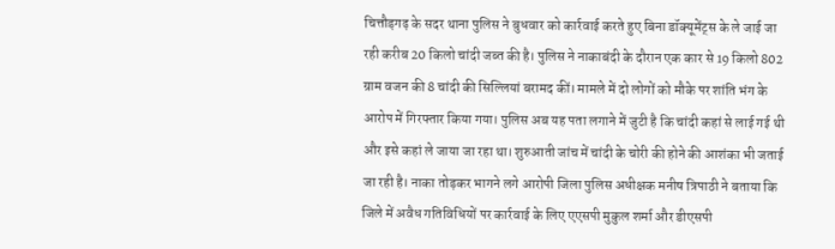चित्तौड़गढ़ के सदर थाना पुलिस ने बुधवार को कार्रवाई करते हुए बिना डॉक्यूमेंट्स के ले जाई जा रही करीब 20 किलो चांदी जब्त की है। पुलिस ने नाकाबंदी के दौरान एक कार से 19 किलो 802 ग्राम वजन की 8 चांदी की सिल्लियां बरामद कीं। मामले में दो लोगों को मौके पर शांति भंग के आरोप में गिरफ्तार किया गया। पुलिस अब यह पता लगाने में जुटी है कि चांदी कहां से लाई गई थी और इसे कहां ले जाया जा रहा था। शुरुआती जांच में चांदी के चोरी की होने की आशंका भी जताई जा रही है। नाका तोड़कर भागने लगे आरोपी जिला पुलिस अधीक्षक मनीष त्रिपाठी ने बताया कि जिले में अवैध गतिविधियों पर कार्रवाई के लिए एएसपी मुकुल शर्मा और डीएसपी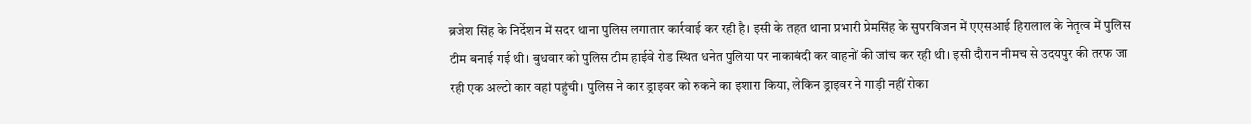ब्रजेश सिंह के निर्देशन में सदर थाना पुलिस लगातार कार्रवाई कर रही है। इसी के तहत थाना प्रभारी प्रेमसिंह के सुपरविजन में एएसआई हिरालाल के नेतृत्व में पुलिस टीम बनाई गई थी। बुधवार को पुलिस टीम हाईवे रोड स्थित धनेत पुलिया पर नाकाबंदी कर वाहनों की जांच कर रही थी। इसी दौरान नीमच से उदयपुर की तरफ जा रही एक अल्टो कार वहां पहुंची। पुलिस ने कार ड्राइवर को रुकने का इशारा किया, लेकिन ड्राइवर ने गाड़ी नहीं रोका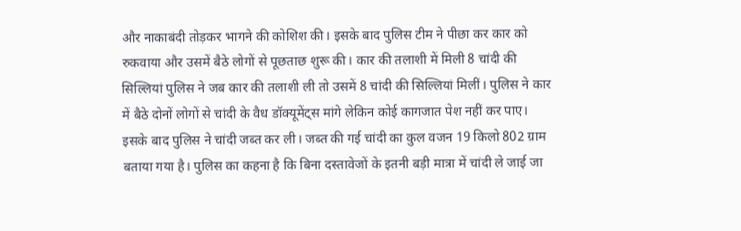और नाकाबंदी तोड़कर भागने की कोशिश की। इसके बाद पुलिस टीम ने पीछा कर कार को रुकवाया और उसमें बैठे लोगों से पूछताछ शुरू की। कार की तलाशी में मिली 8 चांदी की सिल्लियां पुलिस ने जब कार की तलाशी ली तो उसमें 8 चांदी की सिल्लियां मिलीं। पुलिस ने कार में बैठे दोनों लोगों से चांदी के वैध डॉक्यूमेंट्स मांगे लेकिन कोई कागजात पेश नहीं कर पाए। इसके बाद पुलिस ने चांदी जब्त कर ली। जब्त की गई चांदी का कुल वजन 19 किलो 802 ग्राम बताया गया है। पुलिस का कहना है कि बिना दस्तावेजों के इतनी बड़ी मात्रा में चांदी ले जाई जा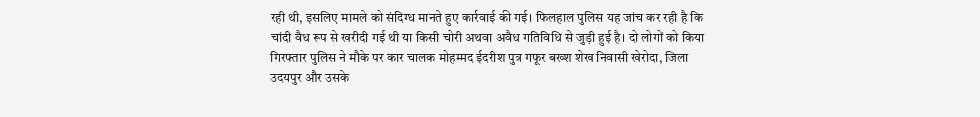रही थी, इसलिए मामले को संदिग्ध मानते हुए कार्रवाई की गई। फिलहाल पुलिस यह जांच कर रही है कि चांदी वैध रूप से खरीदी गई थी या किसी चोरी अथवा अवैध गतिविधि से जुड़ी हुई है। दो लोगों को किया गिरफ्तार पुलिस ने मौके पर कार चालक मोहम्मद ईदरीश पुत्र गफूर बख्श शेख निवासी खेरोदा, जिला उदयपुर और उसके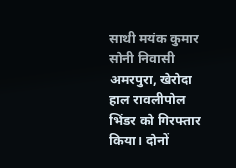साथी मयंक कुमार सोनी निवासी अमरपुरा, खेरोदा हाल रावलीपोल भिंडर को गिरफ्तार किया। दोनों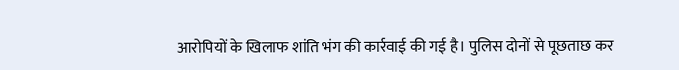आरोपियों के खिलाफ शांति भंग की कार्रवाई की गई है। पुलिस दोनों से पूछताछ कर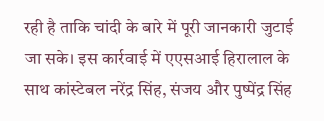रही है ताकि चांदी के बारे में पूरी जानकारी जुटाई जा सके। इस कार्रवाई में एएसआई हिरालाल के साथ कांस्टेबल नरेंद्र सिंह, संजय और पुष्पेंद्र सिंह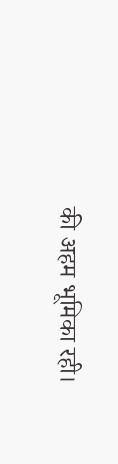की अहम भूमिका रही।